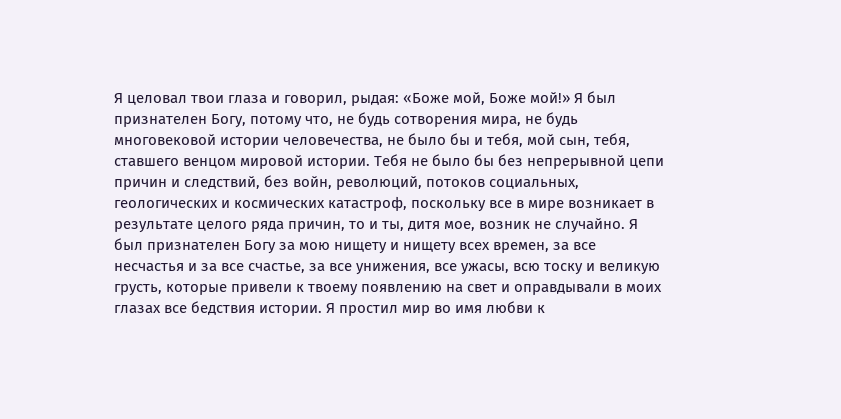Я целовал твои глаза и говорил, рыдая: «Боже мой, Боже мой!» Я был признателен Богу, потому что, не будь сотворения мира, не будь многовековой истории человечества, не было бы и тебя, мой сын, тебя, ставшего венцом мировой истории. Тебя не было бы без непрерывной цепи причин и следствий, без войн, революций, потоков социальных, геологических и космических катастроф, поскольку все в мире возникает в результате целого ряда причин, то и ты, дитя мое, возник не случайно. Я был признателен Богу за мою нищету и нищету всех времен, за все несчастья и за все счастье, за все унижения, все ужасы, всю тоску и великую грусть, которые привели к твоему появлению на свет и оправдывали в моих глазах все бедствия истории. Я простил мир во имя любви к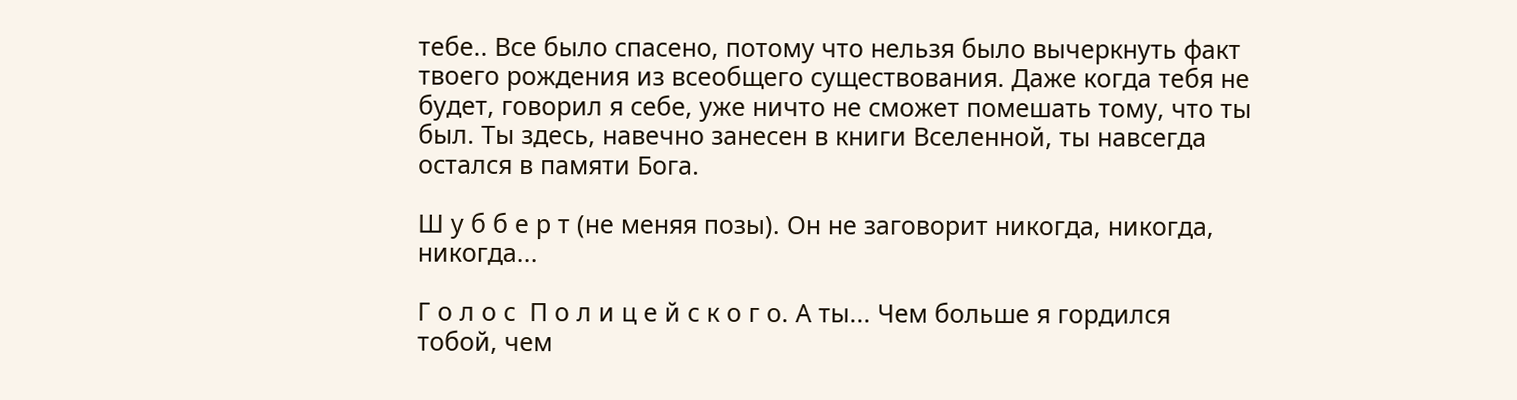тебе.. Все было спасено, потому что нельзя было вычеркнуть факт твоего рождения из всеобщего существования. Даже когда тебя не будет, говорил я себе, уже ничто не сможет помешать тому, что ты был. Ты здесь, навечно занесен в книги Вселенной, ты навсегда остался в памяти Бога.

Ш у б б е р т (не меняя позы). Он не заговорит никогда, никогда, никогда...

Г о л о с  П о л и ц е й с к о г о. А ты... Чем больше я гордился тобой, чем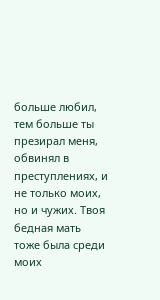больше любил, тем больше ты презирал меня, обвинял в преступлениях, и не только моих, но и чужих. Твоя бедная мать тоже была среди моих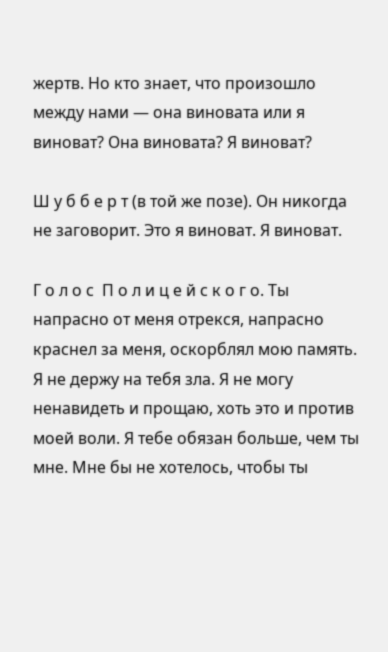жертв. Но кто знает, что произошло между нами — она виновата или я виноват? Она виновата? Я виноват?

Ш у б б е р т (в той же позе). Он никогда не заговорит. Это я виноват. Я виноват.

Г о л о с  П о л и ц е й с к о г о. Ты напрасно от меня отрекся, напрасно краснел за меня, оскорблял мою память. Я не держу на тебя зла. Я не могу ненавидеть и прощаю, хоть это и против моей воли. Я тебе обязан больше, чем ты мне. Мне бы не хотелось, чтобы ты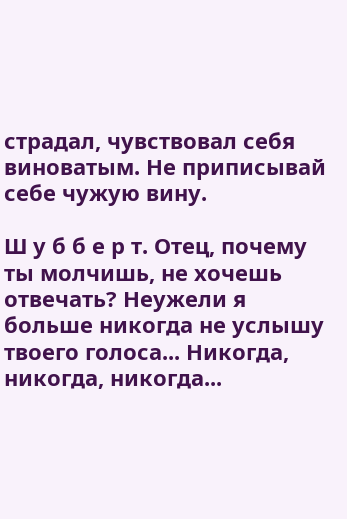страдал, чувствовал себя виноватым. Не приписывай себе чужую вину.

Ш у б б е р т. Отец, почему ты молчишь, не хочешь отвечать? Неужели я больше никогда не услышу твоего голоса... Никогда, никогда, никогда...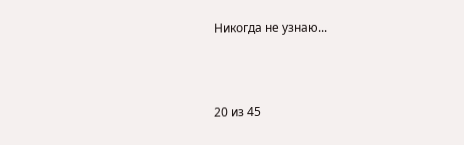Никогда не узнаю...



20 из 45